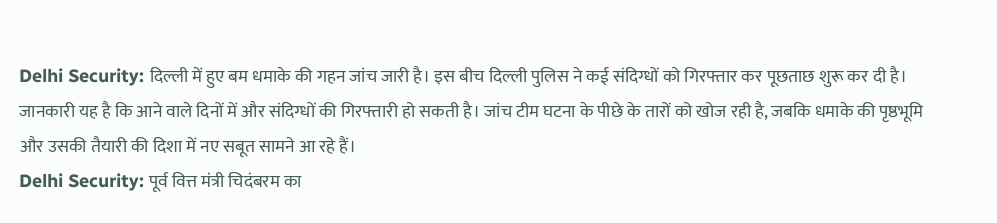Delhi Security: दिल्ली में हुए बम धमाके की गहन जांच जारी है। इस बीच दिल्ली पुलिस ने कई संदिग्धों को गिरफ्तार कर पूछताछ शुरू कर दी है। जानकारी यह है कि आने वाले दिनों में और संदिग्धों की गिरफ्तारी हो सकती है। जांच टीम घटना के पीछे के तारों को खोज रही है, जबकि धमाके की पृष्ठभूमि और उसकी तैयारी की दिशा में नए सबूत सामने आ रहे हैं।
Delhi Security: पूर्व वित्त मंत्री चिदंबरम का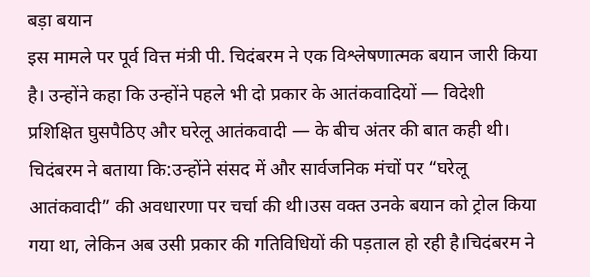बड़ा बयान
इस मामले पर पूर्व वित्त मंत्री पी. चिदंबरम ने एक विश्लेषणात्मक बयान जारी किया है। उन्होंने कहा कि उन्होंने पहले भी दो प्रकार के आतंकवादियों — विदेशी प्रशिक्षित घुसपैठिए और घरेलू आतंकवादी — के बीच अंतर की बात कही थी। चिदंबरम ने बताया कि:उन्होंने संसद में और सार्वजनिक मंचों पर “घरेलू आतंकवादी” की अवधारणा पर चर्चा की थी।उस वक्त उनके बयान को ट्रोल किया गया था, लेकिन अब उसी प्रकार की गतिविधियों की पड़ताल हो रही है।चिदंबरम ने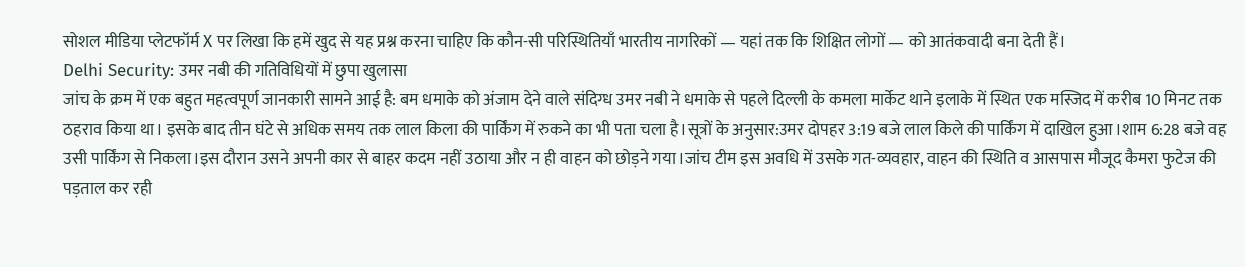सोशल मीडिया प्लेटफॉर्म X पर लिखा कि हमें खुद से यह प्रश्न करना चाहिए कि कौन-सी परिस्थितियाँ भारतीय नागरिकों — यहां तक कि शिक्षित लोगों — को आतंकवादी बना देती हैं।
Delhi Security: उमर नबी की गतिविधियों में छुपा खुलासा
जांच के क्रम में एक बहुत महत्वपूर्ण जानकारी सामने आई है: बम धमाके को अंजाम देने वाले संदिग्ध उमर नबी ने धमाके से पहले दिल्ली के कमला मार्केट थाने इलाके में स्थित एक मस्जिद में करीब 10 मिनट तक ठहराव किया था। इसके बाद तीन घंटे से अधिक समय तक लाल किला की पार्किंग में रुकने का भी पता चला है।सूत्रों के अनुसार:उमर दोपहर 3:19 बजे लाल किले की पार्किंग में दाखिल हुआ।शाम 6:28 बजे वह उसी पार्किंग से निकला।इस दौरान उसने अपनी कार से बाहर कदम नहीं उठाया और न ही वाहन को छोड़ने गया।जांच टीम इस अवधि में उसके गत-व्यवहार, वाहन की स्थिति व आसपास मौजूद कैमरा फुटेज की पड़ताल कर रही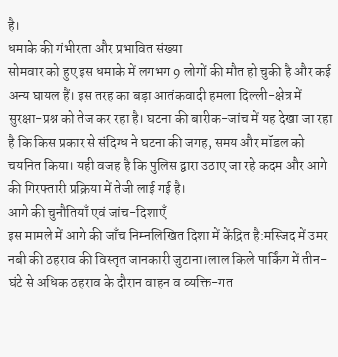है।
धमाके की गंभीरता और प्रभावित संख्या
सोमवार को हुए इस धमाके में लगभग 9 लोगों की मौत हो चुकी है और कई अन्य घायल हैं। इस तरह का बड़ा आतंकवादी हमला दिल्ली-क्षेत्र में सुरक्षा-प्रश्न को तेज कर रहा है। घटना की बारीक-जांच में यह देखा जा रहा है कि किस प्रकार से संदिग्ध ने घटना की जगह, समय और मॉडल को चयनित किया। यही वजह है कि पुलिस द्वारा उठाए जा रहे कदम और आगे की गिरफ्तारी प्रक्रिया में तेजी लाई गई है।
आगे की चुनौतियाँ एवं जांच-दिशाएँ
इस मामले में आगे की जाँच निम्नलिखित दिशा में केंद्रित है:मस्जिद में उमर नबी की ठहराव की विस्तृत जानकारी जुटाना।लाल किले पार्किंग में तीन-घंटे से अधिक ठहराव के दौरान वाहन व व्यक्ति-गत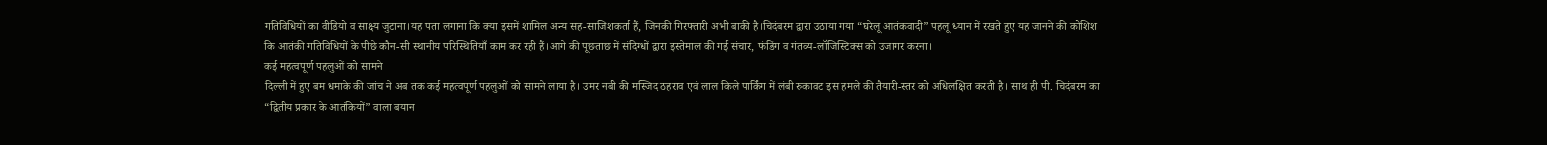गतिविधियों का वीडियो व साक्ष्य जुटाना।यह पता लगाना कि क्या इसमें शामिल अन्य सह-साजिशकर्ता हैं, जिनकी गिरफ्तारी अभी बाकी है।चिदंबरम द्वारा उठाया गया “घरेलू आतंकवादी” पहलू ध्यान में रखते हुए यह जानने की कोशिश कि आतंकी गतिविधियों के पीछे कौन-सी स्थानीय परिस्थितियाँ काम कर रही हैं।आगे की पूछताछ में संदिग्धों द्वारा इस्तेमाल की गई संचार, फंडिंग व गंतव्य-लॉजिस्टिक्स को उजागर करना।
कई महत्वपूर्ण पहलुओं को सामने
दिल्ली में हुए बम धमाके की जांच ने अब तक कई महत्वपूर्ण पहलुओं को सामने लाया है। उमर नबी की मस्जिद ठहराव एवं लाल किले पार्किंग में लंबी रुकावट इस हमले की तैयारी-स्तर को अधिलक्षित करती है। साथ ही पी. चिदंबरम का “द्वितीय प्रकार के आतंकियों” वाला बयान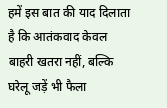हमें इस बात की याद दिलाता है कि आतंकवाद केवल बाहरी खतरा नहीं, बल्कि घरेलू जड़ें भी फैला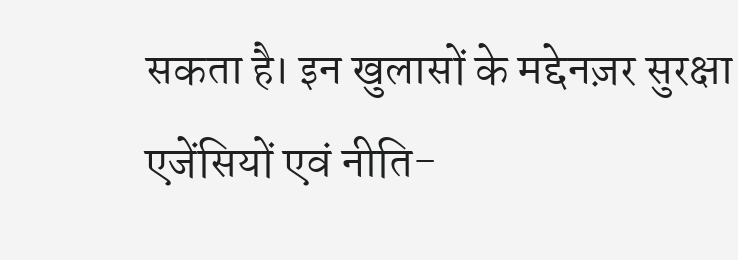सकता है। इन खुलासों के मद्देनज़र सुरक्षा एजेंसियों एवं नीति-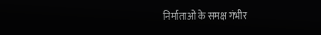निर्माताओं के समक्ष गंभीर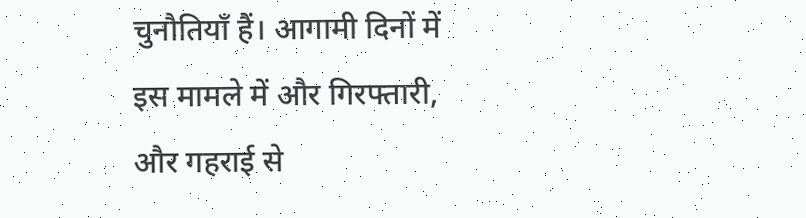चुनौतियाँ हैं। आगामी दिनों में इस मामले में और गिरफ्तारी, और गहराई से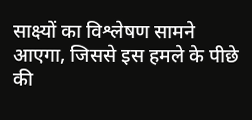साक्ष्यों का विश्लेषण सामने आएगा, जिससे इस हमले के पीछे की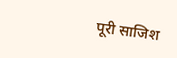पूरी साजिश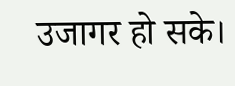उजागर हो सके।